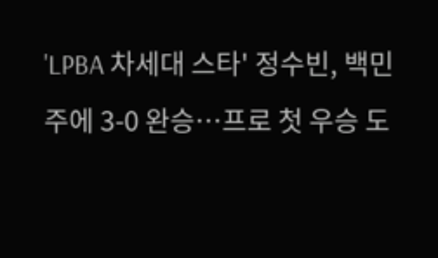'LPBA 차세대 스타' 정수빈, 백민주에 3-0 완승…프로 첫 우승 도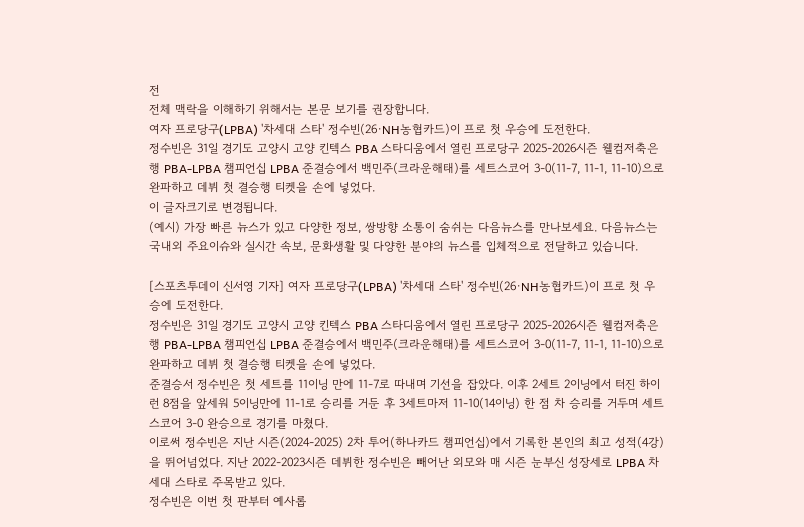전
전체 맥락을 이해하기 위해서는 본문 보기를 권장합니다.
여자 프로당구(LPBA) '차세대 스타' 정수빈(26∙NH농협카드)이 프로 첫 우승에 도전한다.
정수빈은 31일 경기도 고양시 고양 킨텍스 PBA 스타디움에서 열린 프로당구 2025-2026시즌 웰컴저축은행 PBA-LPBA 챔피언십 LPBA 준결승에서 백민주(크라운해태)를 세트스코어 3-0(11-7, 11-1, 11-10)으로 완파하고 데뷔 첫 결승행 티켓을 손에 넣었다.
이 글자크기로 변경됩니다.
(예시) 가장 빠른 뉴스가 있고 다양한 정보, 쌍방향 소통이 숨쉬는 다음뉴스를 만나보세요. 다음뉴스는 국내외 주요이슈와 실시간 속보, 문화생활 및 다양한 분야의 뉴스를 입체적으로 전달하고 있습니다.

[스포츠투데이 신서영 기자] 여자 프로당구(LPBA) '차세대 스타' 정수빈(26∙NH농협카드)이 프로 첫 우승에 도전한다.
정수빈은 31일 경기도 고양시 고양 킨텍스 PBA 스타디움에서 열린 프로당구 2025-2026시즌 웰컴저축은행 PBA-LPBA 챔피언십 LPBA 준결승에서 백민주(크라운해태)를 세트스코어 3-0(11-7, 11-1, 11-10)으로 완파하고 데뷔 첫 결승행 티켓을 손에 넣었다.
준결승서 정수빈은 첫 세트를 11이닝 만에 11-7로 따내며 기선을 잡았다. 이후 2세트 2이닝에서 터진 하이런 8점을 앞세워 5이닝만에 11-1로 승리를 거둔 후 3세트마저 11-10(14이닝) 한 점 차 승리를 거두며 세트스코어 3-0 완승으로 경기를 마쳤다.
이로써 정수빈은 지난 시즌(2024-2025) 2차 투어(하나카드 챔피언십)에서 기록한 본인의 최고 성적(4강)을 뛰어넘었다. 지난 2022-2023시즌 데뷔한 정수빈은 빼어난 외모와 매 시즌 눈부신 성장세로 LPBA 차세대 스타로 주목받고 있다.
정수빈은 이번 첫 판부터 예사롭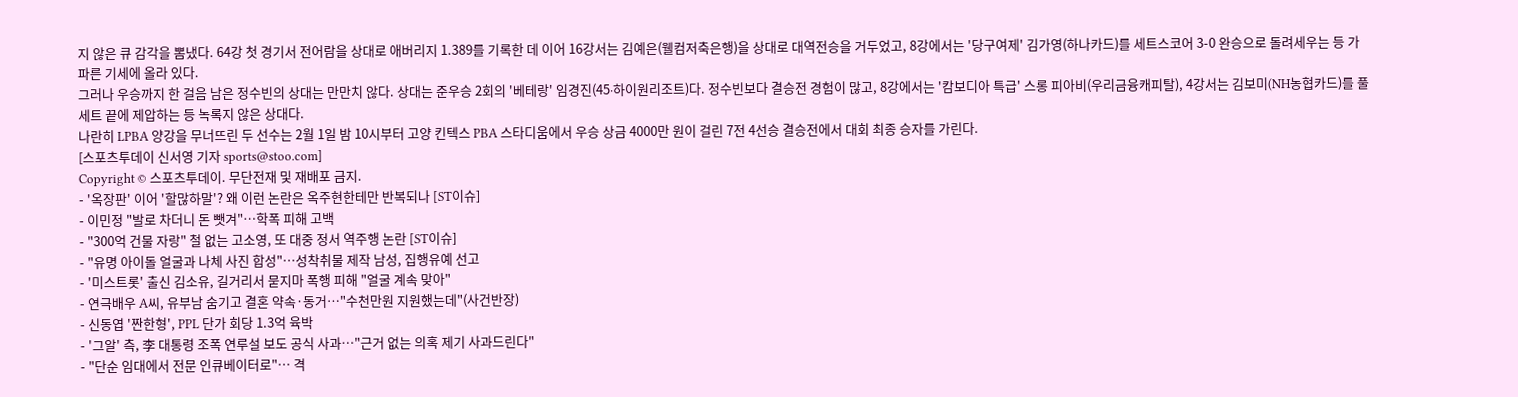지 않은 큐 감각을 뽐냈다. 64강 첫 경기서 전어람을 상대로 애버리지 1.389를 기록한 데 이어 16강서는 김예은(웰컴저축은행)을 상대로 대역전승을 거두었고, 8강에서는 '당구여제' 김가영(하나카드)를 세트스코어 3-0 완승으로 돌려세우는 등 가파른 기세에 올라 있다.
그러나 우승까지 한 걸음 남은 정수빈의 상대는 만만치 않다. 상대는 준우승 2회의 '베테랑' 임경진(45∙하이원리조트)다. 정수빈보다 결승전 경험이 많고, 8강에서는 '캄보디아 특급' 스롱 피아비(우리금융캐피탈), 4강서는 김보미(NH농협카드)를 풀세트 끝에 제압하는 등 녹록지 않은 상대다.
나란히 LPBA 양강을 무너뜨린 두 선수는 2월 1일 밤 10시부터 고양 킨텍스 PBA 스타디움에서 우승 상금 4000만 원이 걸린 7전 4선승 결승전에서 대회 최종 승자를 가린다.
[스포츠투데이 신서영 기자 sports@stoo.com]
Copyright © 스포츠투데이. 무단전재 및 재배포 금지.
- '옥장판' 이어 '할많하말'? 왜 이런 논란은 옥주현한테만 반복되나 [ST이슈]
- 이민정 "발로 차더니 돈 뺏겨"…학폭 피해 고백
- "300억 건물 자랑" 철 없는 고소영, 또 대중 정서 역주행 논란 [ST이슈]
- "유명 아이돌 얼굴과 나체 사진 합성"…성착취물 제작 남성, 집행유예 선고
- '미스트롯' 출신 김소유, 길거리서 묻지마 폭행 피해 "얼굴 계속 맞아"
- 연극배우 A씨, 유부남 숨기고 결혼 약속·동거…"수천만원 지원했는데"(사건반장)
- 신동엽 '짠한형', PPL 단가 회당 1.3억 육박
- '그알' 측, 李 대통령 조폭 연루설 보도 공식 사과…"근거 없는 의혹 제기 사과드린다"
- "단순 임대에서 전문 인큐베이터로"… 격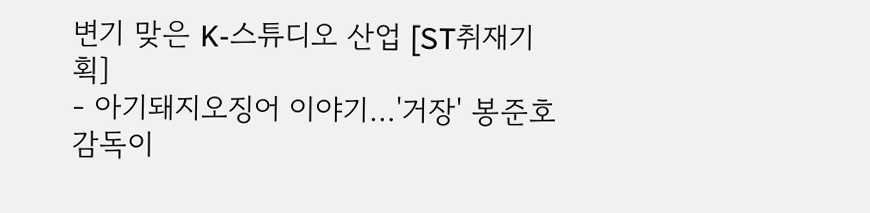변기 맞은 K-스튜디오 산업 [ST취재기획]
- 아기돼지오징어 이야기…'거장' 봉준호 감독이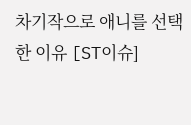차기작으로 애니를 선택한 이유 [ST이슈]